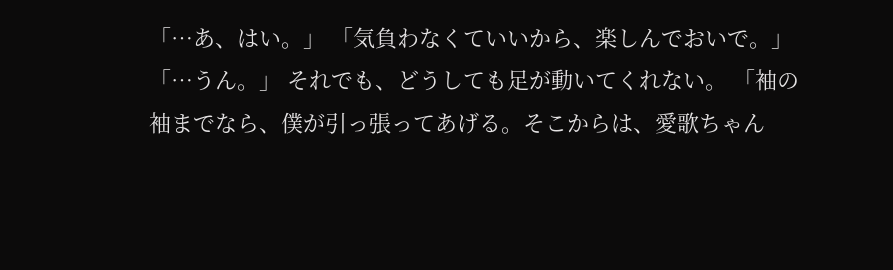「…あ、はい。」 「気負わなくていいから、楽しんでおいで。」 「…うん。」 それでも、どうしても足が動いてくれない。 「袖の袖までなら、僕が引っ張ってあげる。そこからは、愛歌ちゃん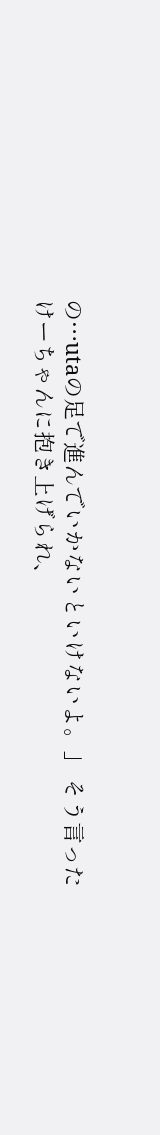の…utaの足で進んでいかないといけないよ。」 そう言ったけーちゃんに抱き上げられ、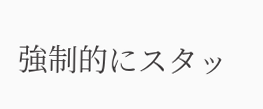強制的にスタッ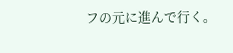フの元に進んで行く。